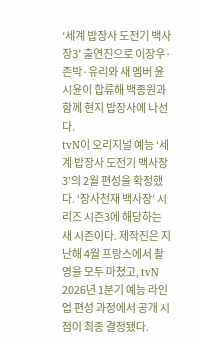‘세계 밥장사 도전기 백사장3’ 출연진으로 이장우·존박·유리와 새 멤버 윤시윤이 합류해 백종원과 함께 현지 밥장사에 나선다.
tvN이 오리지널 예능 ‘세계 밥장사 도전기 백사장3’의 2월 편성을 확정했다. ‘장사천재 백사장’ 시리즈 시즌3에 해당하는 새 시즌이다. 제작진은 지난해 4월 프랑스에서 촬영을 모두 마쳤고, tvN 2026년 1분기 예능 라인업 편성 과정에서 공개 시점이 최종 결정됐다.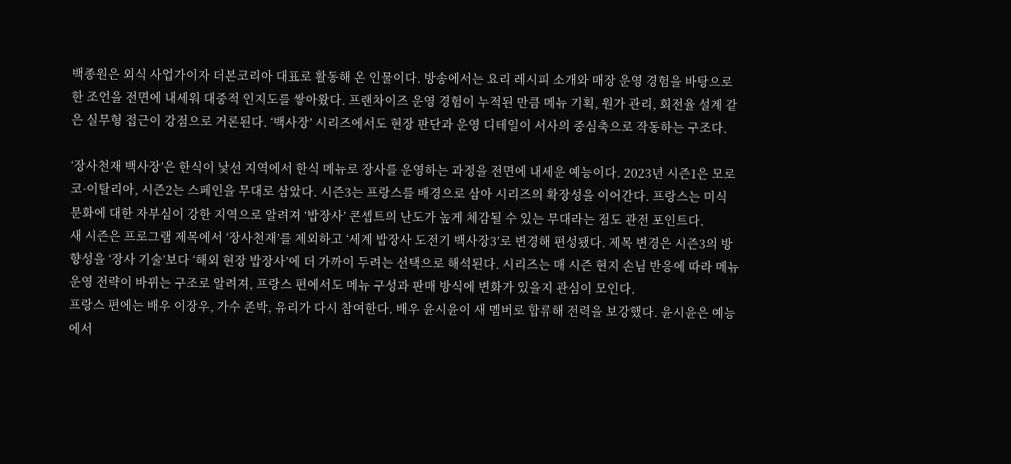백종원은 외식 사업가이자 더본코리아 대표로 활동해 온 인물이다. 방송에서는 요리 레시피 소개와 매장 운영 경험을 바탕으로 한 조언을 전면에 내세워 대중적 인지도를 쌓아왔다. 프랜차이즈 운영 경험이 누적된 만큼 메뉴 기획, 원가 관리, 회전율 설계 같은 실무형 접근이 강점으로 거론된다. ‘백사장’ 시리즈에서도 현장 판단과 운영 디테일이 서사의 중심축으로 작동하는 구조다.

‘장사천재 백사장’은 한식이 낯선 지역에서 한식 메뉴로 장사를 운영하는 과정을 전면에 내세운 예능이다. 2023년 시즌1은 모로코·이탈리아, 시즌2는 스페인을 무대로 삼았다. 시즌3는 프랑스를 배경으로 삼아 시리즈의 확장성을 이어간다. 프랑스는 미식 문화에 대한 자부심이 강한 지역으로 알려져 ‘밥장사’ 콘셉트의 난도가 높게 체감될 수 있는 무대라는 점도 관전 포인트다.
새 시즌은 프로그램 제목에서 ‘장사천재’를 제외하고 ‘세계 밥장사 도전기 백사장3’로 변경해 편성됐다. 제목 변경은 시즌3의 방향성을 ‘장사 기술’보다 ‘해외 현장 밥장사’에 더 가까이 두려는 선택으로 해석된다. 시리즈는 매 시즌 현지 손님 반응에 따라 메뉴 운영 전략이 바뀌는 구조로 알려져, 프랑스 편에서도 메뉴 구성과 판매 방식에 변화가 있을지 관심이 모인다.
프랑스 편에는 배우 이장우, 가수 존박, 유리가 다시 참여한다. 배우 윤시윤이 새 멤버로 합류해 전력을 보강했다. 윤시윤은 예능에서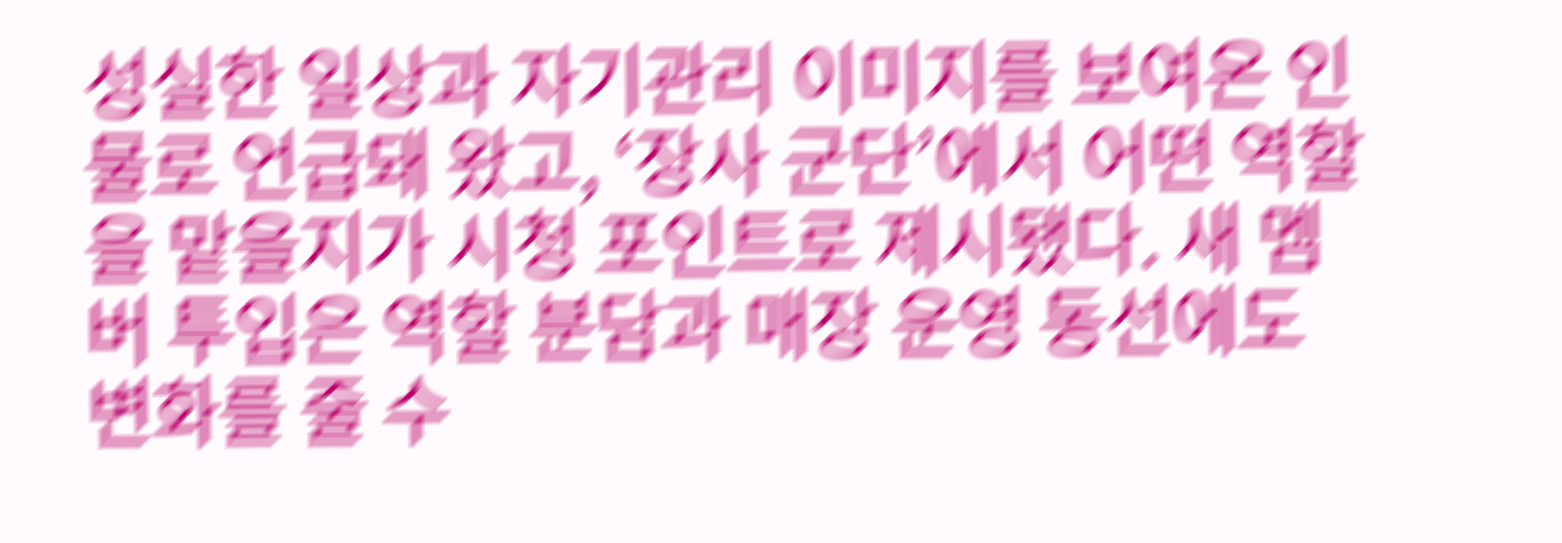성실한 일상과 자기관리 이미지를 보여온 인물로 언급돼 왔고, ‘장사 군단’에서 어떤 역할을 맡을지가 시청 포인트로 제시됐다. 새 멤버 투입은 역할 분담과 매장 운영 동선에도 변화를 줄 수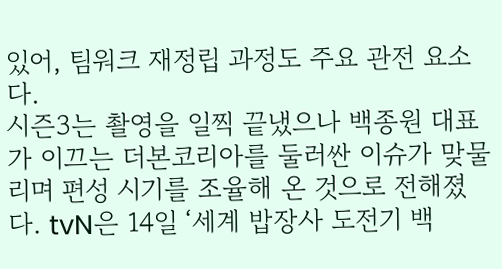있어, 팀워크 재정립 과정도 주요 관전 요소다.
시즌3는 촬영을 일찍 끝냈으나 백종원 대표가 이끄는 더본코리아를 둘러싼 이슈가 맞물리며 편성 시기를 조율해 온 것으로 전해졌다. tvN은 14일 ‘세계 밥장사 도전기 백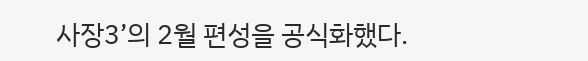사장3’의 2월 편성을 공식화했다.